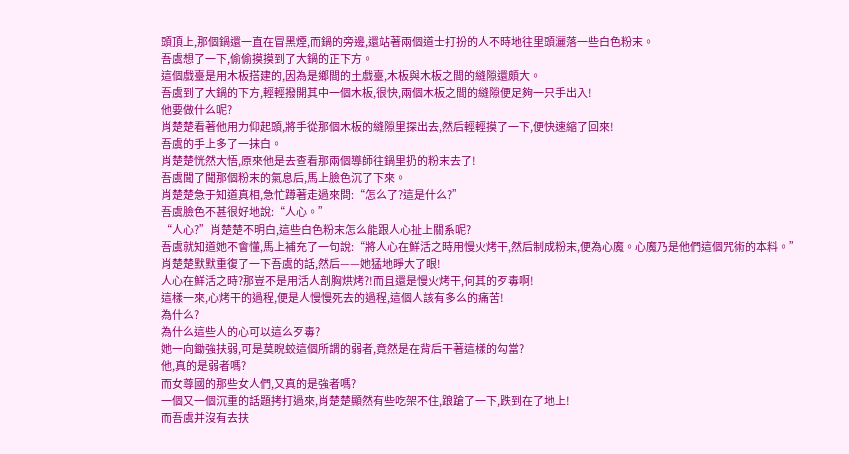頭頂上,那個鍋還一直在冒黑煙,而鍋的旁邊,還站著兩個道士打扮的人不時地往里頭灑落一些白色粉末。
吾虞想了一下,偷偷摸摸到了大鍋的正下方。
這個戲臺是用木板搭建的,因為是鄉間的土戲臺,木板與木板之間的縫隙還頗大。
吾虞到了大鍋的下方,輕輕撥開其中一個木板,很快,兩個木板之間的縫隙便足夠一只手出入!
他要做什么呢?
肖楚楚看著他用力仰起頭,將手從那個木板的縫隙里探出去,然后輕輕摸了一下,便快速縮了回來!
吾虞的手上多了一抹白。
肖楚楚恍然大悟,原來他是去查看那兩個導師往鍋里扔的粉末去了!
吾虞聞了聞那個粉末的氣息后,馬上臉色沉了下來。
肖楚楚急于知道真相,急忙蹲著走過來問:“怎么了?這是什么?”
吾虞臉色不甚很好地說:“人心。”
“人心?”肖楚楚不明白,這些白色粉末怎么能跟人心扯上關系呢?
吾虞就知道她不會懂,馬上補充了一句說:“將人心在鮮活之時用慢火烤干,然后制成粉末,便為心魔。心魔乃是他們這個咒術的本料。”
肖楚楚默默重復了一下吾虞的話,然后——她猛地睜大了眼!
人心在鮮活之時?那豈不是用活人剖胸烘烤?!而且還是慢火烤干,何其的歹毒啊!
這樣一來,心烤干的過程,便是人慢慢死去的過程,這個人該有多么的痛苦!
為什么?
為什么這些人的心可以這么歹毒?
她一向鋤強扶弱,可是莫睨蛟這個所謂的弱者,竟然是在背后干著這樣的勾當?
他,真的是弱者嗎?
而女尊國的那些女人們,又真的是強者嗎?
一個又一個沉重的話題拷打過來,肖楚楚顯然有些吃架不住,踉蹌了一下,跌到在了地上!
而吾虞并沒有去扶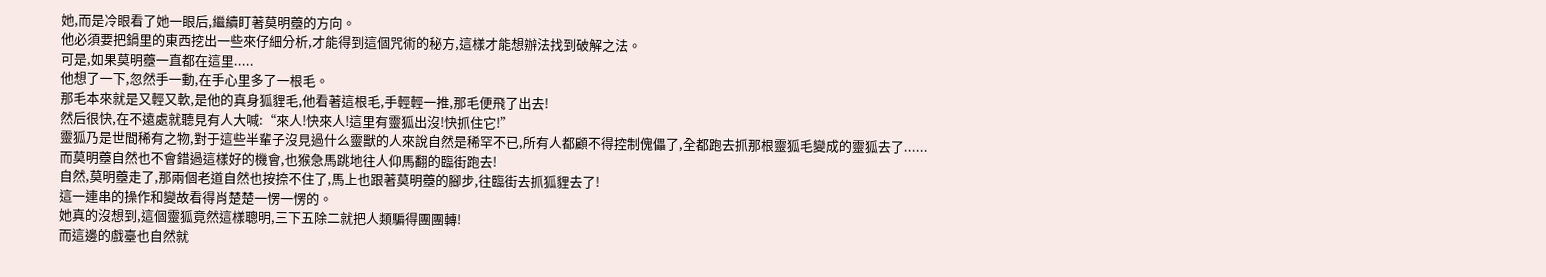她,而是冷眼看了她一眼后,繼續盯著莫明薹的方向。
他必須要把鍋里的東西挖出一些來仔細分析,才能得到這個咒術的秘方,這樣才能想辦法找到破解之法。
可是,如果莫明薹一直都在這里.....
他想了一下,忽然手一動,在手心里多了一根毛。
那毛本來就是又輕又軟,是他的真身狐貍毛,他看著這根毛,手輕輕一推,那毛便飛了出去!
然后很快,在不遠處就聽見有人大喊:“來人!快來人!這里有靈狐出沒!快抓住它!”
靈狐乃是世間稀有之物,對于這些半輩子沒見過什么靈獸的人來說自然是稀罕不已,所有人都顧不得控制傀儡了,全都跑去抓那根靈狐毛變成的靈狐去了......
而莫明薹自然也不會錯過這樣好的機會,也猴急馬跳地往人仰馬翻的臨街跑去!
自然,莫明薹走了,那兩個老道自然也按捺不住了,馬上也跟著莫明薹的腳步,往臨街去抓狐貍去了!
這一連串的操作和變故看得肖楚楚一愣一愣的。
她真的沒想到,這個靈狐竟然這樣聰明,三下五除二就把人類騙得團團轉!
而這邊的戲臺也自然就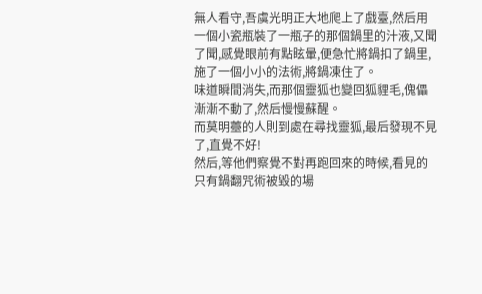無人看守,吾虞光明正大地爬上了戲臺,然后用一個小瓷瓶裝了一瓶子的那個鍋里的汁液,又聞了聞,感覺眼前有點眩暈,便急忙將鍋扣了鍋里,施了一個小小的法術,將鍋凍住了。
味道瞬間消失,而那個靈狐也變回狐貍毛,傀儡漸漸不動了,然后慢慢蘇醒。
而莫明薹的人則到處在尋找靈狐,最后發現不見了,直覺不好!
然后,等他們察覺不對再跑回來的時候,看見的只有鍋翻咒術被毀的場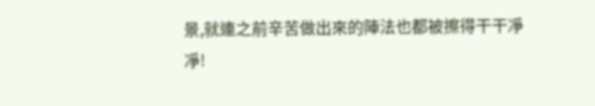景,就連之前辛苦做出來的陣法也都被擦得干干凈凈!